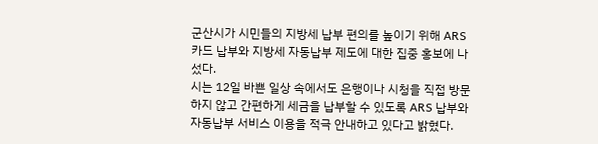군산시가 시민들의 지방세 납부 편의를 높이기 위해 ARS 카드 납부와 지방세 자동납부 제도에 대한 집중 홍보에 나섰다.
시는 12일 바쁜 일상 속에서도 은행이나 시청을 직접 방문하지 않고 간편하게 세금을 납부할 수 있도록 ARS 납부와 자동납부 서비스 이용을 적극 안내하고 있다고 밝혔다.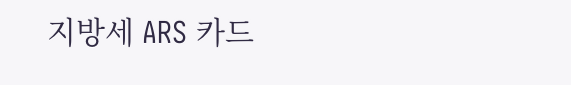지방세 ARS 카드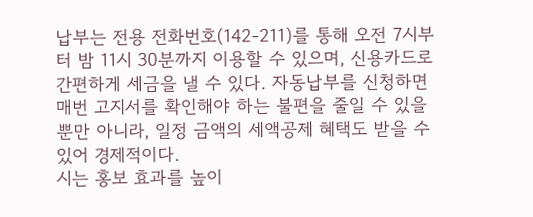납부는 전용 전화번호(142-211)를 통해 오전 7시부터 밤 11시 30분까지 이용할 수 있으며, 신용카드로 간편하게 세금을 낼 수 있다. 자동납부를 신청하면 매번 고지서를 확인해야 하는 불편을 줄일 수 있을 뿐만 아니라, 일정 금액의 세액공제 혜택도 받을 수 있어 경제적이다.
시는 홍보 효과를 높이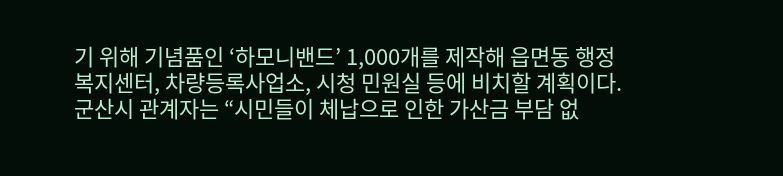기 위해 기념품인 ‘하모니밴드’ 1,000개를 제작해 읍면동 행정복지센터, 차량등록사업소, 시청 민원실 등에 비치할 계획이다.
군산시 관계자는 “시민들이 체납으로 인한 가산금 부담 없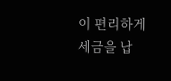이 편리하게 세금을 납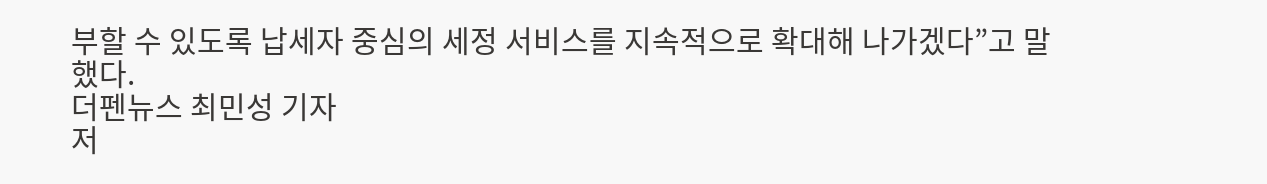부할 수 있도록 납세자 중심의 세정 서비스를 지속적으로 확대해 나가겠다”고 말했다.
더펜뉴스 최민성 기자
저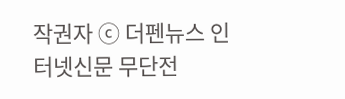작권자 ⓒ 더펜뉴스 인터넷신문 무단전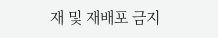재 및 재배포 금지